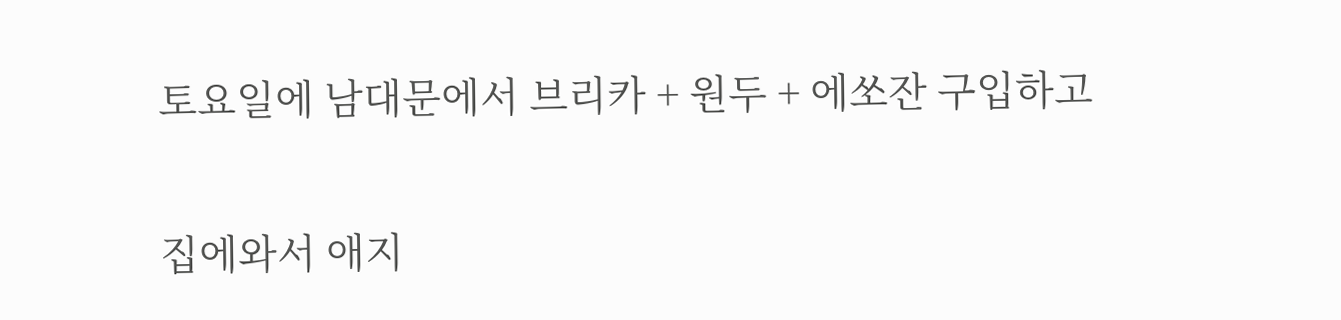토요일에 남대문에서 브리카 + 원두 + 에쏘잔 구입하고

집에와서 애지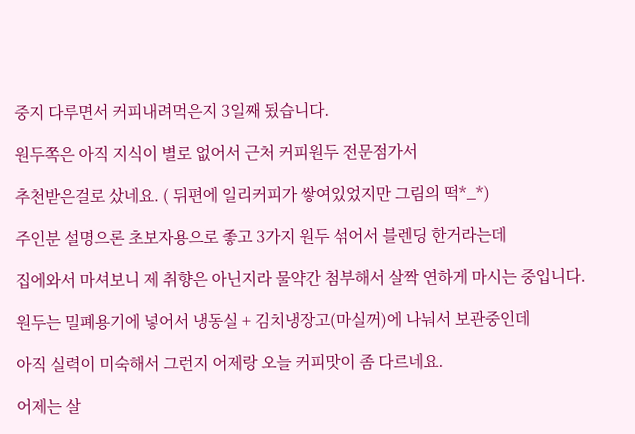중지 다루면서 커피내려먹은지 3일째 됬습니다.

원두쪽은 아직 지식이 별로 없어서 근처 커피원두 전문점가서

추천받은걸로 샀네요. ( 뒤편에 일리커피가 쌓여있었지만 그림의 떡*_*)

주인분 설명으론 초보자용으로 좋고 3가지 원두 섞어서 블렌딩 한거라는데

집에와서 마셔보니 제 취향은 아닌지라 물약간 첨부해서 살짝 연하게 마시는 중입니다.

원두는 밀폐용기에 넣어서 냉동실 + 김치냉장고(마실꺼)에 나눠서 보관중인데

아직 실력이 미숙해서 그런지 어제랑 오늘 커피맛이 좀 다르네요.

어제는 살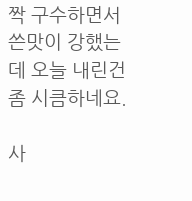짝 구수하면서 쓴맛이 강했는데 오늘 내린건 좀 시큼하네요.

사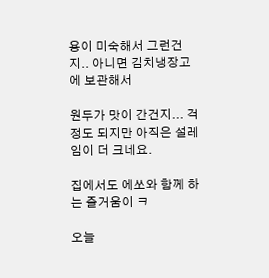용이 미숙해서 그런건지.. 아니면 김치냉장고에 보관해서

원두가 맛이 간건지... 걱정도 되지만 아직은 설레임이 더 크네요.

집에서도 에쏘와 함께 하는 즐거움이 ㅋ

오늘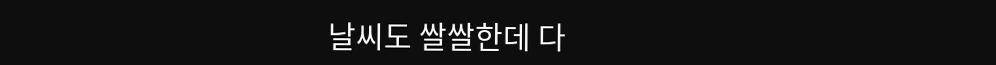날씨도 쌀쌀한데 다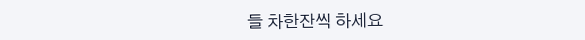들 차한잔씩 하세요